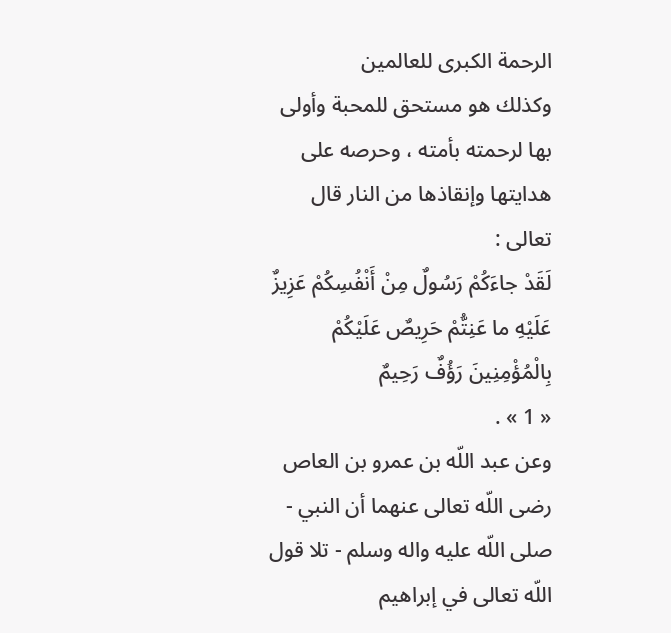الرحمة الكبرى للعالمين
وكذلك هو مستحق للمحبة وأولى بها لرحمته بأمته ، وحرصه على هدايتها وإنقاذها من النار قال تعالى :
لَقَدْ جاءَكُمْ رَسُولٌ مِنْ أَنْفُسِكُمْ عَزِيزٌ عَلَيْهِ ما عَنِتُّمْ حَرِيصٌ عَلَيْكُمْ بِالْمُؤْمِنِينَ رَؤُفٌ رَحِيمٌ
« 1 » .
وعن عبد اللّه بن عمرو بن العاص رضى اللّه تعالى عنهما أن النبي - صلى اللّه عليه واله وسلم - تلا قول اللّه تعالى في إبراهيم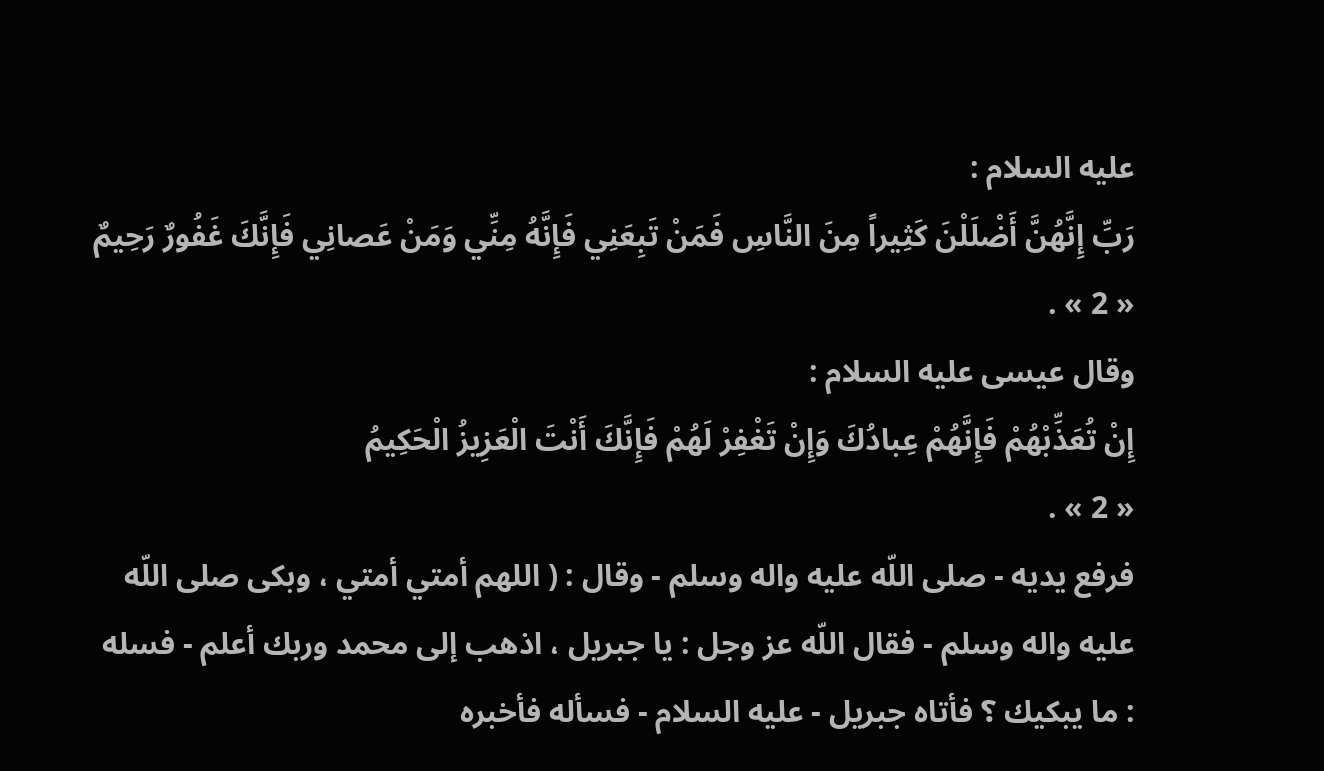عليه السلام :
رَبِّ إِنَّهُنَّ أَضْلَلْنَ كَثِيراً مِنَ النَّاسِ فَمَنْ تَبِعَنِي فَإِنَّهُ مِنِّي وَمَنْ عَصانِي فَإِنَّكَ غَفُورٌ رَحِيمٌ
« 2 » .
وقال عيسى عليه السلام :
إِنْ تُعَذِّبْهُمْ فَإِنَّهُمْ عِبادُكَ وَإِنْ تَغْفِرْ لَهُمْ فَإِنَّكَ أَنْتَ الْعَزِيزُ الْحَكِيمُ
« 2 » .
فرفع يديه - صلى اللّه عليه واله وسلم - وقال : ( اللهم أمتي أمتي ، وبكى صلى اللّه عليه واله وسلم - فقال اللّه عز وجل : يا جبريل ، اذهب إلى محمد وربك أعلم - فسله : ما يبكيك ؟ فأتاه جبريل - عليه السلام - فسأله فأخبره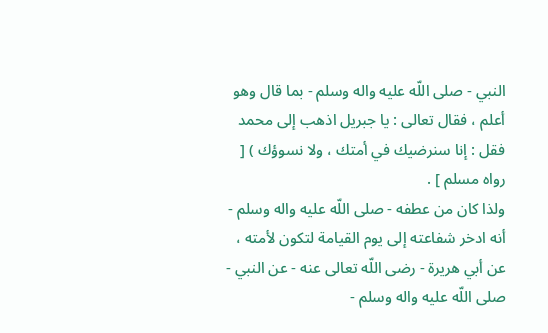النبي - صلى اللّه عليه واله وسلم - بما قال وهو أعلم ، فقال تعالى : يا جبريل اذهب إلى محمد فقل : إنا سنرضيك في أمتك ، ولا نسوؤك ) [ رواه مسلم ] .
ولذا كان من عطفه - صلى اللّه عليه واله وسلم - أنه ادخر شفاعته إلى يوم القيامة لتكون لأمته ، عن أبي هريرة - رضى اللّه تعالى عنه - عن النبي - صلى اللّه عليه واله وسلم -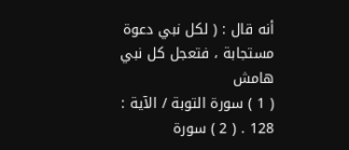أنه قال : ( لكل نبي دعوة مستجابة ، فتعجل كل نبي
هامش
( 1 ) سورة التوبة / الآية : 128 . ( 2 ) سورة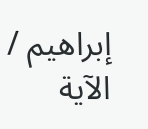إبراهيم / الآية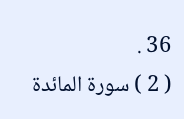36 .
( 2 ) سورة المائدة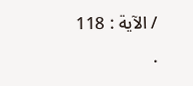/ الآية : 118 .